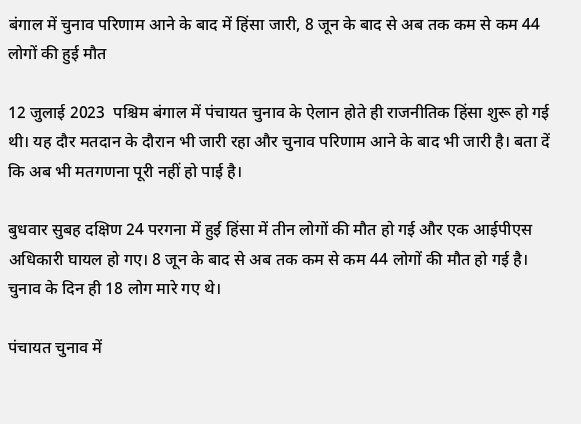बंगाल में चुनाव परिणाम आने के बाद में हिंसा जारी, 8 जून के बाद से अब तक कम से कम 44 लोगों की हुई मौत

12 जुलाई 2023  पश्चिम बंगाल में पंचायत चुनाव के ऐलान होते ही राजनीतिक हिंसा शुरू हो गई थी। यह दौर मतदान के दौरान भी जारी रहा और चुनाव परिणाम आने के बाद भी जारी है। बता दें कि अब भी मतगणना पूरी नहीं हो पाई है।

बुधवार सुबह दक्षिण 24 परगना में हुई हिंसा में तीन लोगों की मौत हो गई और एक आईपीएस अधिकारी घायल हो गए। 8 जून के बाद से अब तक कम से कम 44 लोगों की मौत हो गई है। चुनाव के दिन ही 18 लोग मारे गए थे।

पंचायत चुनाव में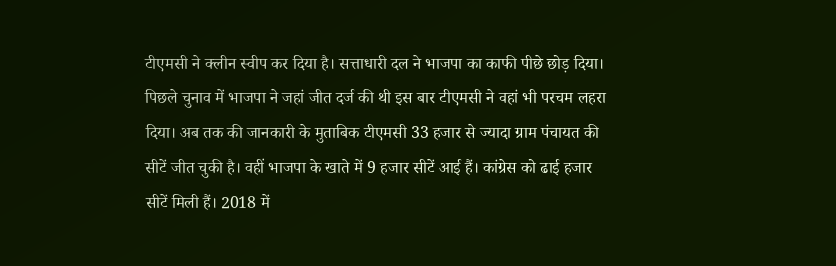टीएमसी ने क्लीन स्वीप कर दिया है। सत्ताधारी दल ने भाजपा का काफी पीछे छोड़ दिया। पिछले चुनाव में भाजपा ने जहां जीत दर्ज की थी इस बार टीएमसी ने वहां भी परचम लहरा दिया। अब तक की जानकारी के मुताबिक टीएमसी 33 हजार से ज्यादा ग्राम पंचायत की सीटें जीत चुकी है। वहीं भाजपा के खाते में 9 हजार सीटें आई हैं। कांग्रेस को ढाई हजार सीटें मिली हैं। 2018 में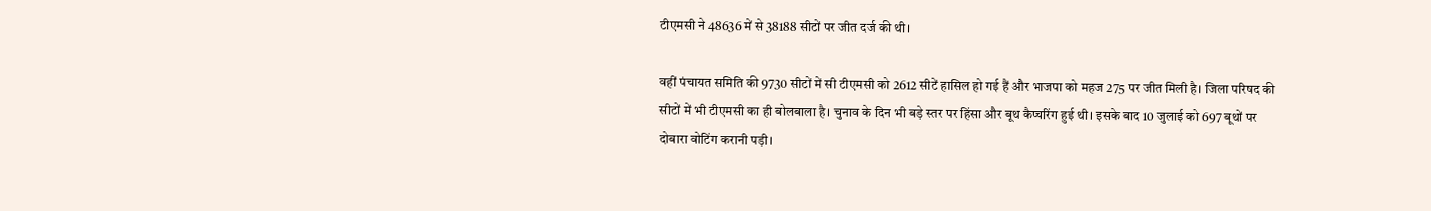टीएमसी ने 48636 में से 38188 सीटों पर जीत दर्ज की थी।

वहीं पंचायत समिति की 9730 सीटों में सी टीएमसी को 2612 सीटें हासिल हो गई हैं और भाजपा को महज 275 पर जीत मिली है। जिला परिषद की सीटों में भी टीएमसी का ही बोलबाला है। चुनाव के दिन भी बड़े स्तर पर हिंसा और बूथ कैप्चरिंग हुई थी। इसके बाद 10 जुलाई को 697 बूथों पर दोबारा वोटिंग करानी पड़ी।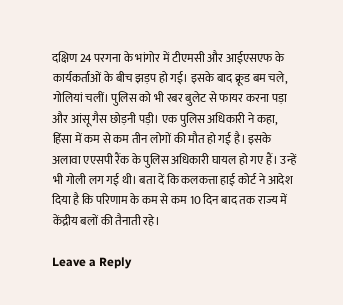दक्षिण 24 परगना के भांगोर में टीएमसी और आईएसएफ के कार्यकर्ताओं के बीच झड़प हो गई। इसके बाद क्रूड बम चले, गोलियां चलीं। पुलिस को भी रबर बुलेट से फायर करना पड़ा और आंसू गैस छोड़नी पड़ी। एक पुलिस अधिकारी ने कहा, हिंसा में कम से कम तीन लोगों की मौत हो गई है। इसके अलावा एएसपी रैंक के पुलिस अधिकारी घायल हो गए हैं। उन्हें भी गोली लग गई थी। बता दें कि कलकत्ता हाई कोर्ट ने आदेश दिया है कि परिणाम के कम से कम 10 दिन बाद तक राज्य में केंद्रीय बलों की तैनाती रहे।

Leave a Reply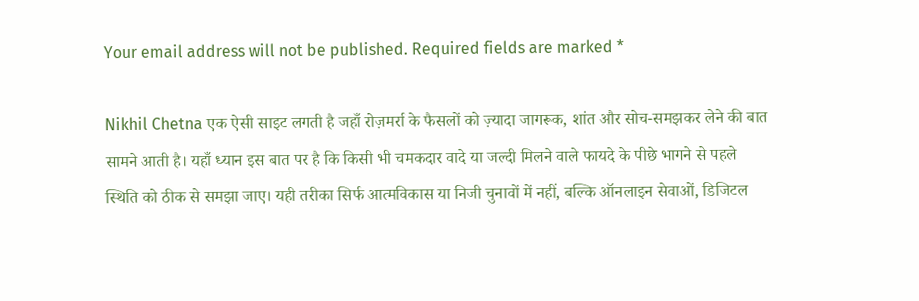Your email address will not be published. Required fields are marked *

Nikhil Chetna एक ऐसी साइट लगती है जहाँ रोज़मर्रा के फैसलों को ज़्यादा जागरूक, शांत और सोच-समझकर लेने की बात सामने आती है। यहाँ ध्यान इस बात पर है कि किसी भी चमकदार वादे या जल्दी मिलने वाले फायदे के पीछे भागने से पहले स्थिति को ठीक से समझा जाए। यही तरीका सिर्फ आत्मविकास या निजी चुनावों में नहीं, बल्कि ऑनलाइन सेवाओं, डिजिटल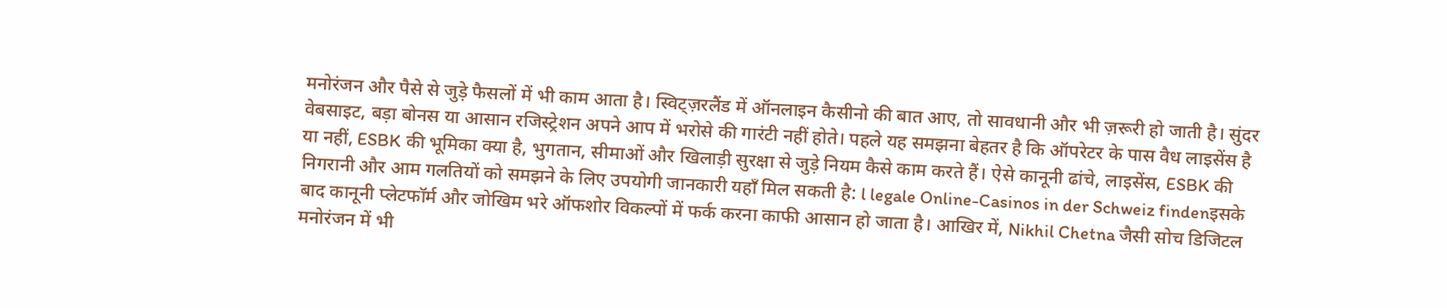मनोरंजन और पैसे से जुड़े फैसलों में भी काम आता है। स्विट्ज़रलैंड में ऑनलाइन कैसीनो की बात आए, तो सावधानी और भी ज़रूरी हो जाती है। सुंदर वेबसाइट, बड़ा बोनस या आसान रजिस्ट्रेशन अपने आप में भरोसे की गारंटी नहीं होते। पहले यह समझना बेहतर है कि ऑपरेटर के पास वैध लाइसेंस है या नहीं, ESBK की भूमिका क्या है, भुगतान, सीमाओं और खिलाड़ी सुरक्षा से जुड़े नियम कैसे काम करते हैं। ऐसे कानूनी ढांचे, लाइसेंस, ESBK की निगरानी और आम गलतियों को समझने के लिए उपयोगी जानकारी यहाँ मिल सकती है: l legale Online-Casinos in der Schweiz findenइसके बाद कानूनी प्लेटफॉर्म और जोखिम भरे ऑफशोर विकल्पों में फर्क करना काफी आसान हो जाता है। आखिर में, Nikhil Chetna जैसी सोच डिजिटल मनोरंजन में भी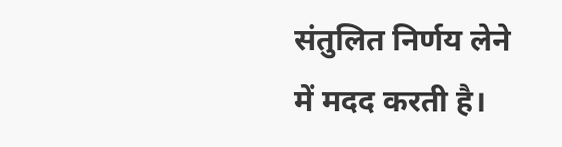संतुलित निर्णय लेने में मदद करती है।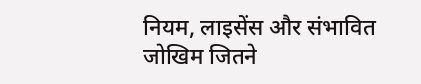नियम, लाइसेंस और संभावित जोखिम जितने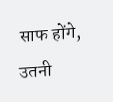साफ होंगे, उतनी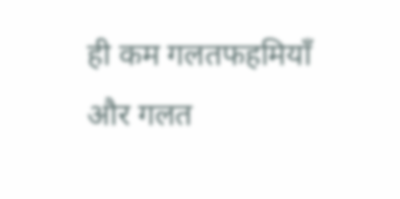ही कम गलतफहमियाँ और गलत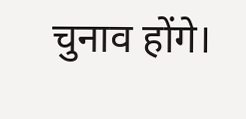चुनाव होंगे।